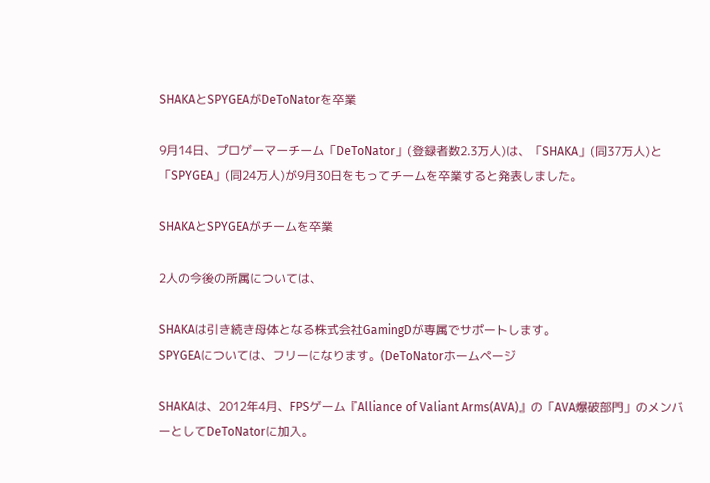SHAKAとSPYGEAがDeToNatorを卒業

9月14日、プロゲーマーチーム「DeToNator」(登録者数2.3万人)は、「SHAKA」(同37万人)と「SPYGEA」(同24万人)が9月30日をもってチームを卒業すると発表しました。

SHAKAとSPYGEAがチームを卒業

2人の今後の所属については、

SHAKAは引き続き母体となる株式会社GamingDが専属でサポートします。
SPYGEAについては、フリーになります。(DeToNatorホームページ

SHAKAは、2012年4月、FPSゲーム『Alliance of Valiant Arms(AVA)』の「AVA爆破部門」のメンバーとしてDeToNatorに加入。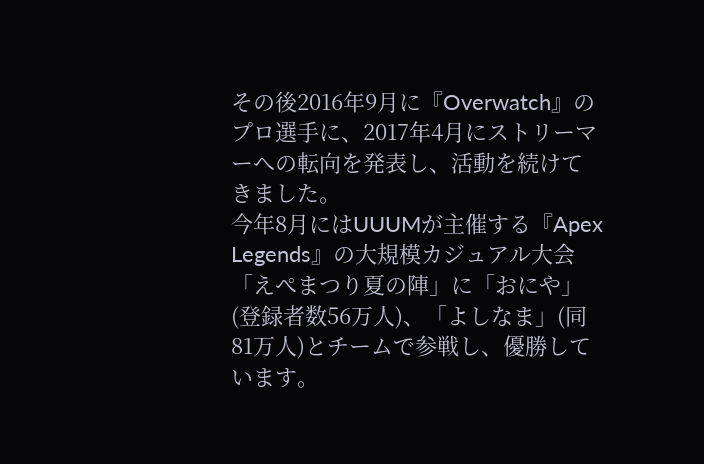その後2016年9月に『Overwatch』のプロ選手に、2017年4月にストリーマーへの転向を発表し、活動を続けてきました。
今年8月にはUUUMが主催する『Apex Legends』の大規模カジュアル大会「えぺまつり夏の陣」に「おにや」(登録者数56万人)、「よしなま」(同81万人)とチームで参戦し、優勝しています。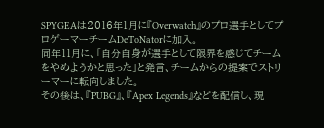SPYGEAは2016年1月に『Overwatch』のプロ選手としてプロゲーマーチームDeToNatorに加入。
同年11月に、「自分自身が選手として限界を感じてチームをやめようかと思った」と発言、チームからの提案でストリーマーに転向しました。
その後は、『PUBG』、『Apex Legends』などを配信し、現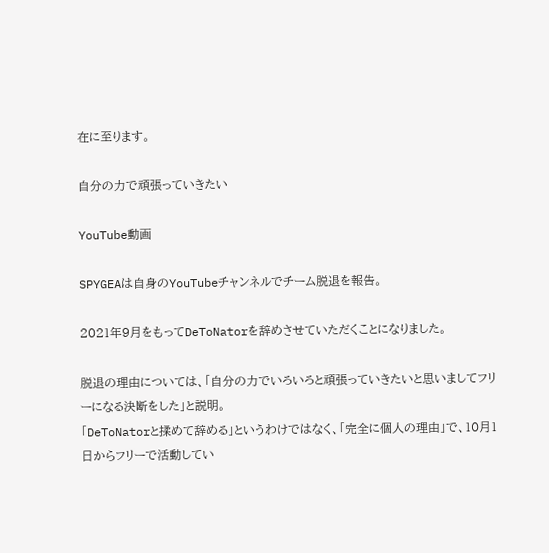在に至ります。

自分の力で頑張っていきたい

YouTube動画

SPYGEAは自身のYouTubeチャンネルでチーム脱退を報告。

2021年9月をもってDeToNatorを辞めさせていただくことになりました。

脱退の理由については、「自分の力でいろいろと頑張っていきたいと思いましてフリーになる決断をした」と説明。
「DeToNatorと揉めて辞める」というわけではなく、「完全に個人の理由」で、10月1日からフリーで活動してい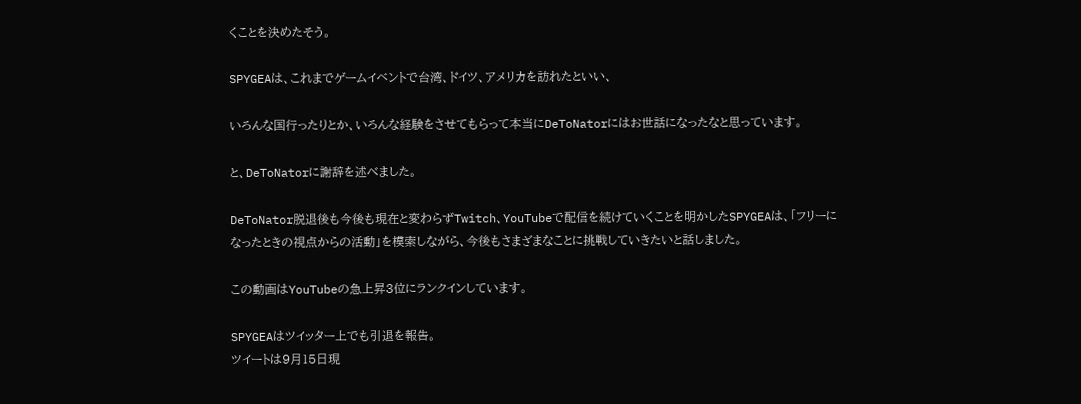くことを決めたそう。

SPYGEAは、これまでゲームイベントで台湾、ドイツ、アメリカを訪れたといい、

いろんな国行ったりとか、いろんな経験をさせてもらって本当にDeToNatorにはお世話になったなと思っています。

と、DeToNatorに謝辞を述べました。

DeToNator脱退後も今後も現在と変わらずTwitch、YouTubeで配信を続けていくことを明かしたSPYGEAは、「フリーになったときの視点からの活動」を模索しながら、今後もさまざまなことに挑戦していきたいと話しました。

この動画はYouTubeの急上昇3位にランクインしています。

SPYGEAはツイッター上でも引退を報告。
ツイートは9月15日現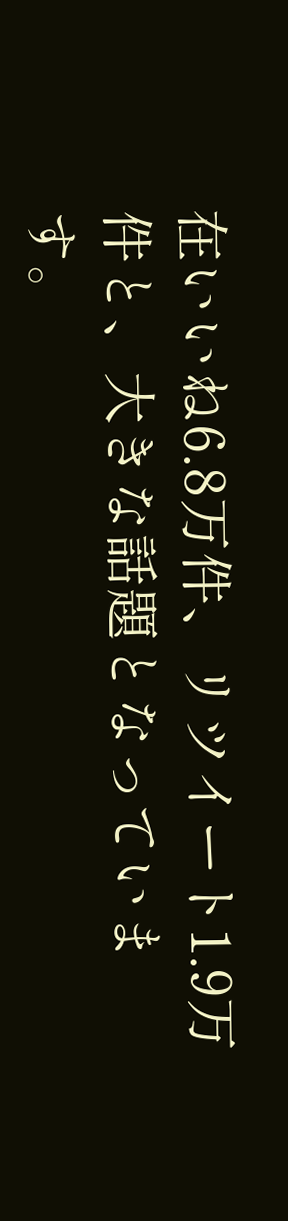在いいね6.8万件、リツイート1.9万件と、大きな話題となっています。